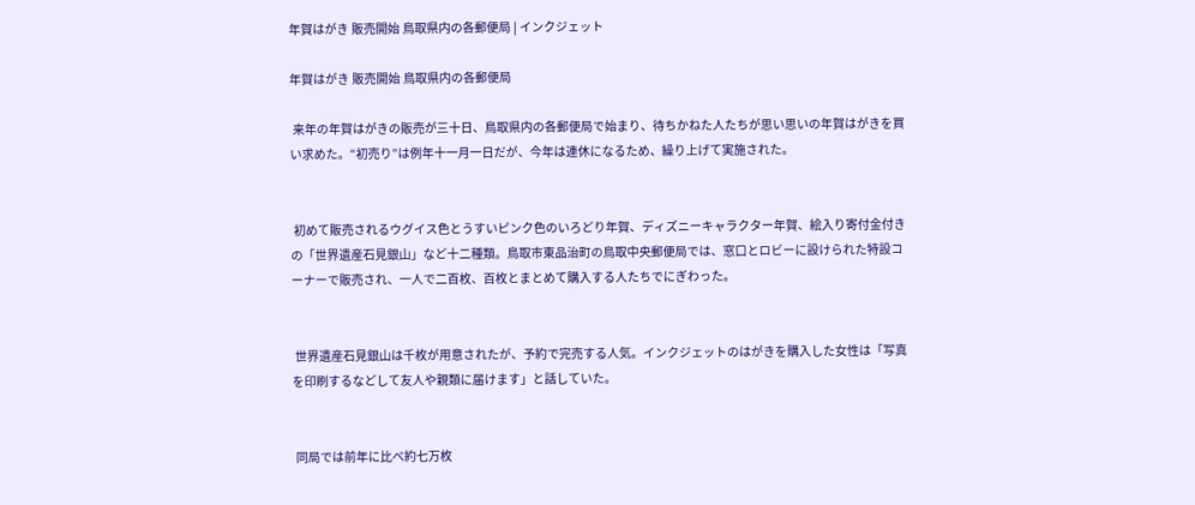年賀はがき 販売開始 鳥取県内の各郵便局 | インクジェット

年賀はがき 販売開始 鳥取県内の各郵便局

 来年の年賀はがきの販売が三十日、鳥取県内の各郵便局で始まり、待ちかねた人たちが思い思いの年賀はがきを買い求めた。“初売り”は例年十一月一日だが、今年は連休になるため、繰り上げて実施された。


 初めて販売されるウグイス色とうすいピンク色のいろどり年賀、ディズニーキャラクター年賀、絵入り寄付金付きの「世界遺産石見銀山」など十二種類。鳥取市東品治町の鳥取中央郵便局では、窓口とロビーに設けられた特設コーナーで販売され、一人で二百枚、百枚とまとめて購入する人たちでにぎわった。


 世界遺産石見銀山は千枚が用意されたが、予約で完売する人気。インクジェットのはがきを購入した女性は「写真を印刷するなどして友人や親類に届けます」と話していた。


 同局では前年に比べ約七万枚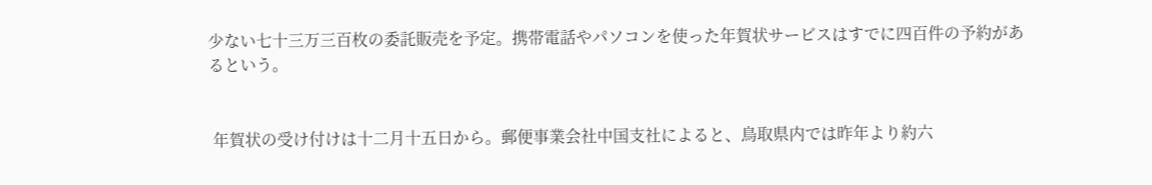少ない七十三万三百枚の委託販売を予定。携帯電話やパソコンを使った年賀状サービスはすでに四百件の予約があるという。


 年賀状の受け付けは十二月十五日から。郵便事業会社中国支社によると、鳥取県内では昨年より約六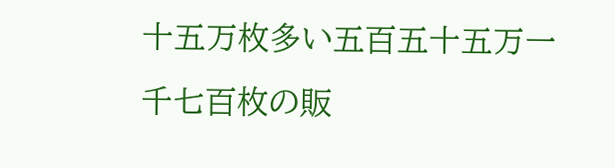十五万枚多い五百五十五万一千七百枚の販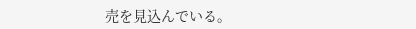売を見込んでいる。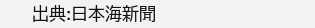出典:日本海新聞